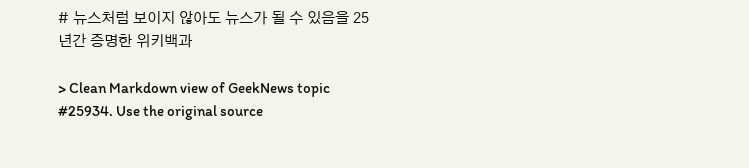# 뉴스처럼 보이지 않아도 뉴스가 될 수 있음을 25년간 증명한 위키백과

> Clean Markdown view of GeekNews topic #25934. Use the original source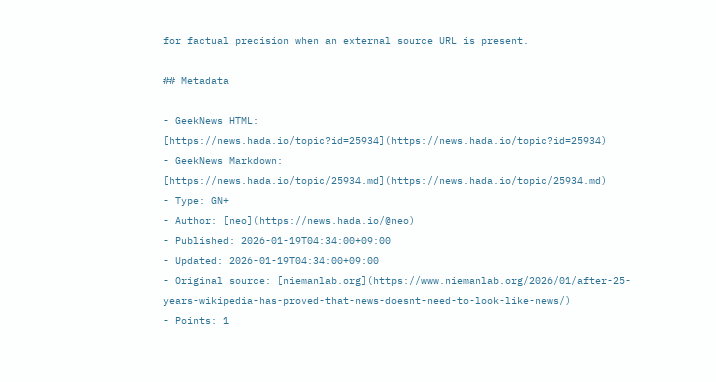for factual precision when an external source URL is present.

## Metadata

- GeekNews HTML: [https://news.hada.io/topic?id=25934](https://news.hada.io/topic?id=25934)
- GeekNews Markdown: [https://news.hada.io/topic/25934.md](https://news.hada.io/topic/25934.md)
- Type: GN+
- Author: [neo](https://news.hada.io/@neo)
- Published: 2026-01-19T04:34:00+09:00
- Updated: 2026-01-19T04:34:00+09:00
- Original source: [niemanlab.org](https://www.niemanlab.org/2026/01/after-25-years-wikipedia-has-proved-that-news-doesnt-need-to-look-like-news/)
- Points: 1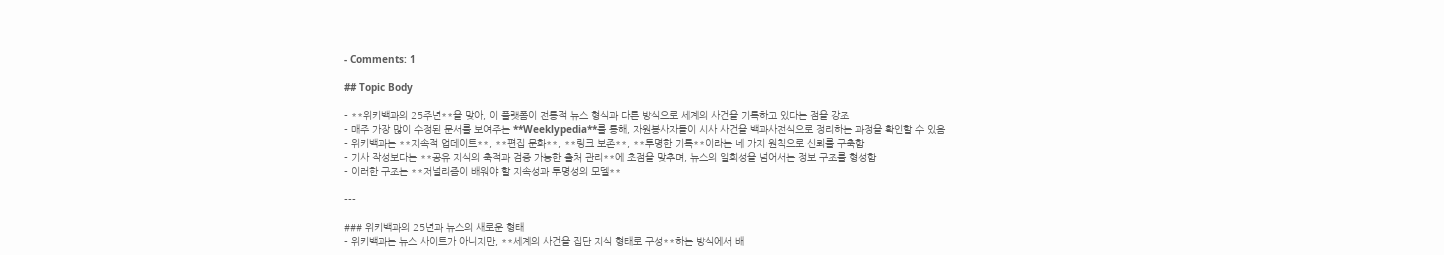- Comments: 1

## Topic Body

- **위키백과의 25주년**을 맞아, 이 플랫폼이 전통적 뉴스 형식과 다른 방식으로 세계의 사건을 기록하고 있다는 점을 강조
- 매주 가장 많이 수정된 문서를 보여주는 **Weeklypedia**를 통해, 자원봉사자들이 시사 사건을 백과사전식으로 정리하는 과정을 확인할 수 있음
- 위키백과는 **지속적 업데이트**, **편집 문화**, **링크 보존**, **투명한 기록**이라는 네 가지 원칙으로 신뢰를 구축함
- 기사 작성보다는 **공유 지식의 축적과 검증 가능한 출처 관리**에 초점을 맞추며, 뉴스의 일회성을 넘어서는 정보 구조를 형성함
- 이러한 구조는 **저널리즘이 배워야 할 지속성과 투명성의 모델**

---

### 위키백과의 25년과 뉴스의 새로운 형태
- 위키백과는 뉴스 사이트가 아니지만, **세계의 사건을 집단 지식 형태로 구성**하는 방식에서 배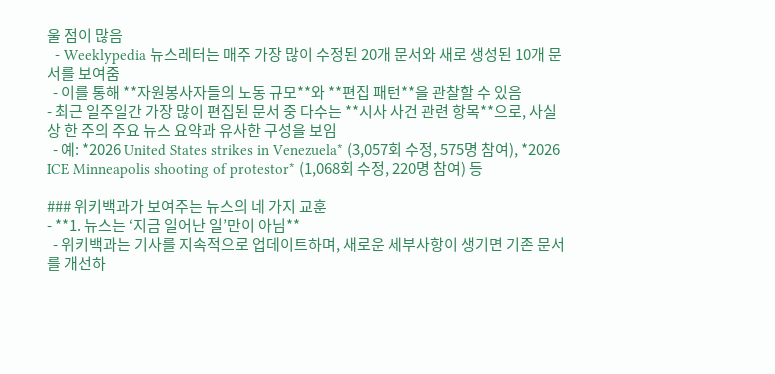울 점이 많음
  - Weeklypedia 뉴스레터는 매주 가장 많이 수정된 20개 문서와 새로 생성된 10개 문서를 보여줌
  - 이를 통해 **자원봉사자들의 노동 규모**와 **편집 패턴**을 관찰할 수 있음
- 최근 일주일간 가장 많이 편집된 문서 중 다수는 **시사 사건 관련 항목**으로, 사실상 한 주의 주요 뉴스 요약과 유사한 구성을 보임
  - 예: *2026 United States strikes in Venezuela* (3,057회 수정, 575명 참여), *2026 ICE Minneapolis shooting of protestor* (1,068회 수정, 220명 참여) 등

### 위키백과가 보여주는 뉴스의 네 가지 교훈
- **1. 뉴스는 ‘지금 일어난 일’만이 아님**
  - 위키백과는 기사를 지속적으로 업데이트하며, 새로운 세부사항이 생기면 기존 문서를 개선하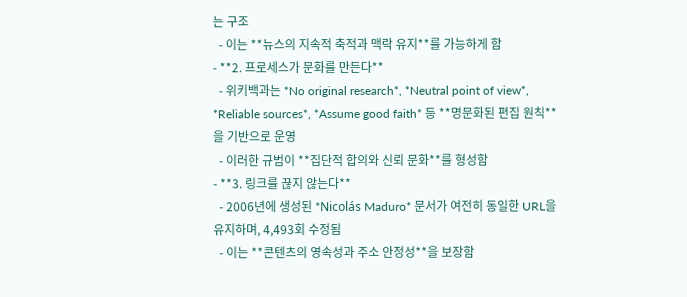는 구조
  - 이는 **뉴스의 지속적 축적과 맥락 유지**를 가능하게 함
- **2. 프로세스가 문화를 만든다**
  - 위키백과는 *No original research*, *Neutral point of view*, *Reliable sources*, *Assume good faith* 등 **명문화된 편집 원칙**을 기반으로 운영
  - 이러한 규범이 **집단적 합의와 신뢰 문화**를 형성함
- **3. 링크를 끊지 않는다**
  - 2006년에 생성된 *Nicolás Maduro* 문서가 여전히 동일한 URL을 유지하며, 4,493회 수정됨
  - 이는 **콘텐츠의 영속성과 주소 안정성**을 보장함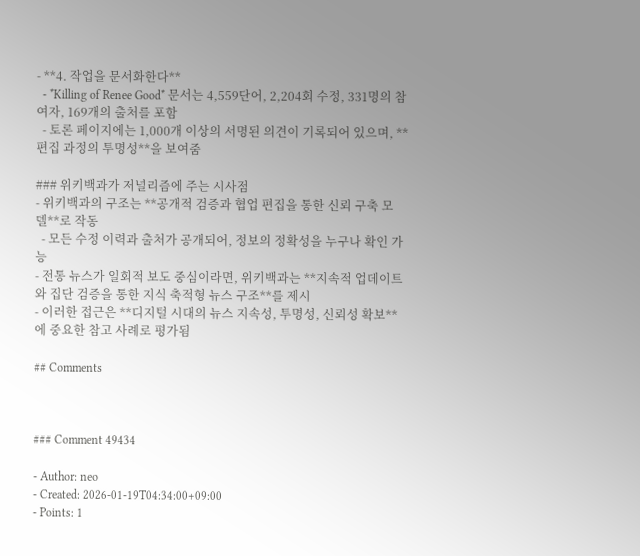- **4. 작업을 문서화한다**
  - *Killing of Renee Good* 문서는 4,559단어, 2,204회 수정, 331명의 참여자, 169개의 출처를 포함
  - 토론 페이지에는 1,000개 이상의 서명된 의견이 기록되어 있으며, **편집 과정의 투명성**을 보여줌

### 위키백과가 저널리즘에 주는 시사점
- 위키백과의 구조는 **공개적 검증과 협업 편집을 통한 신뢰 구축 모델**로 작동
  - 모든 수정 이력과 출처가 공개되어, 정보의 정확성을 누구나 확인 가능
- 전통 뉴스가 일회적 보도 중심이라면, 위키백과는 **지속적 업데이트와 집단 검증을 통한 지식 축적형 뉴스 구조**를 제시
- 이러한 접근은 **디지털 시대의 뉴스 지속성, 투명성, 신뢰성 확보**에 중요한 참고 사례로 평가됨

## Comments



### Comment 49434

- Author: neo
- Created: 2026-01-19T04:34:00+09:00
- Points: 1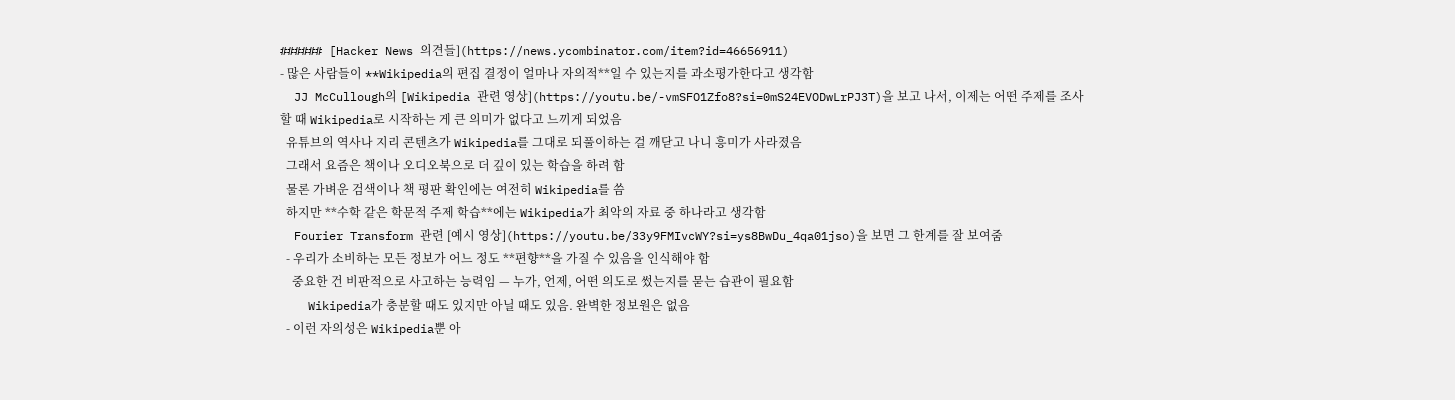###### [Hacker News 의견들](https://news.ycombinator.com/item?id=46656911)
- 많은 사람들이 **Wikipedia의 편집 결정이 얼마나 자의적**일 수 있는지를 과소평가한다고 생각함
  JJ McCullough의 [Wikipedia 관련 영상](https://youtu.be/-vmSFO1Zfo8?si=0mS24EVODwLrPJ3T)을 보고 나서, 이제는 어떤 주제를 조사할 때 Wikipedia로 시작하는 게 큰 의미가 없다고 느끼게 되었음
  유튜브의 역사나 지리 콘텐츠가 Wikipedia를 그대로 되풀이하는 걸 깨닫고 나니 흥미가 사라졌음
  그래서 요즘은 책이나 오디오북으로 더 깊이 있는 학습을 하려 함
  물론 가벼운 검색이나 책 평판 확인에는 여전히 Wikipedia를 씀
  하지만 **수학 같은 학문적 주제 학습**에는 Wikipedia가 최악의 자료 중 하나라고 생각함
  Fourier Transform 관련 [예시 영상](https://youtu.be/33y9FMIvcWY?si=ys8BwDu_4qa01jso)을 보면 그 한계를 잘 보여줌
  - 우리가 소비하는 모든 정보가 어느 정도 **편향**을 가질 수 있음을 인식해야 함
    중요한 건 비판적으로 사고하는 능력임 — 누가, 언제, 어떤 의도로 썼는지를 묻는 습관이 필요함
    Wikipedia가 충분할 때도 있지만 아닐 때도 있음. 완벽한 정보원은 없음
  - 이런 자의성은 Wikipedia뿐 아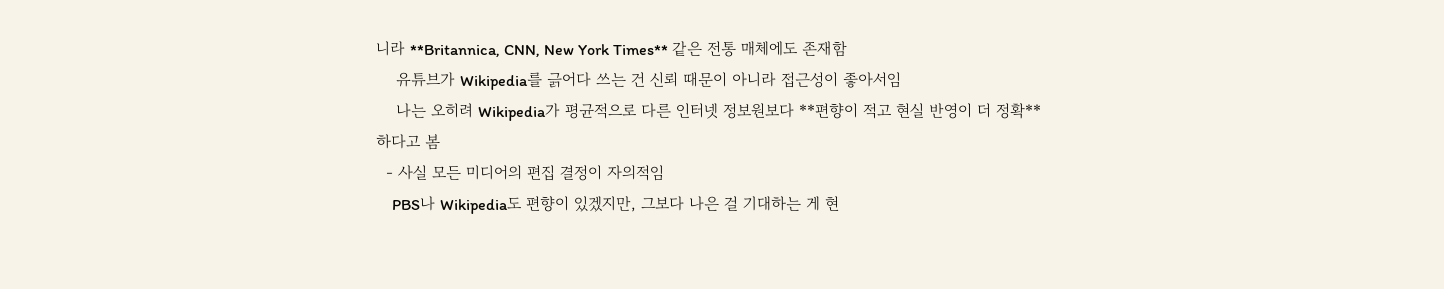니라 **Britannica, CNN, New York Times** 같은 전통 매체에도 존재함
    유튜브가 Wikipedia를 긁어다 쓰는 건 신뢰 때문이 아니라 접근성이 좋아서임
    나는 오히려 Wikipedia가 평균적으로 다른 인터넷 정보원보다 **편향이 적고 현실 반영이 더 정확**하다고 봄
  - 사실 모든 미디어의 편집 결정이 자의적임
    PBS나 Wikipedia도 편향이 있겠지만, 그보다 나은 걸 기대하는 게 현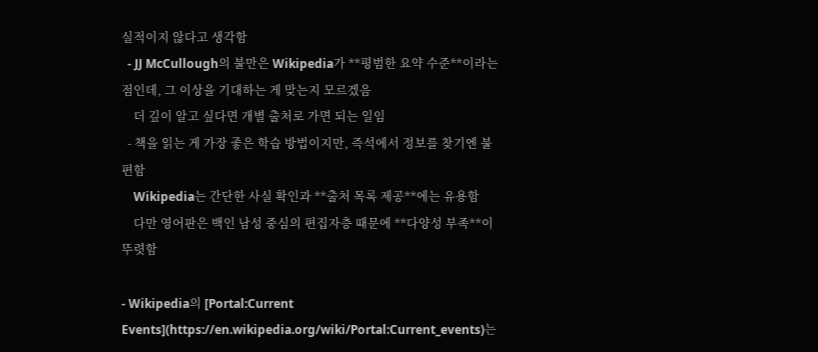실적이지 않다고 생각함
  - JJ McCullough의 불만은 Wikipedia가 **평범한 요약 수준**이라는 점인데, 그 이상을 기대하는 게 맞는지 모르겠음
    더 깊이 알고 싶다면 개별 출처로 가면 되는 일임
  - 책을 읽는 게 가장 좋은 학습 방법이지만, 즉석에서 정보를 찾기엔 불편함
    Wikipedia는 간단한 사실 확인과 **출처 목록 제공**에는 유용함
    다만 영어판은 백인 남성 중심의 편집자층 때문에 **다양성 부족**이 뚜렷함

- Wikipedia의 [Portal:Current Events](https://en.wikipedia.org/wiki/Portal:Current_events)는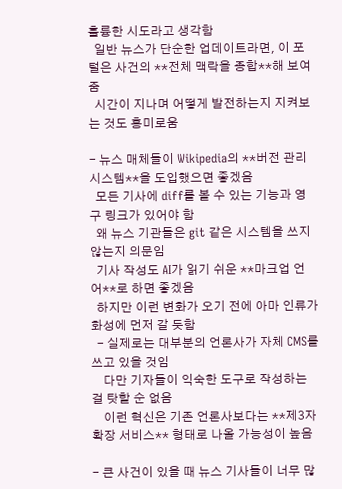훌륭한 시도라고 생각함
  일반 뉴스가 단순한 업데이트라면, 이 포털은 사건의 **전체 맥락을 종합**해 보여줌
  시간이 지나며 어떻게 발전하는지 지켜보는 것도 흥미로움

- 뉴스 매체들이 Wikipedia의 **버전 관리 시스템**을 도입했으면 좋겠음
  모든 기사에 diff를 볼 수 있는 기능과 영구 링크가 있어야 함
  왜 뉴스 기관들은 git 같은 시스템을 쓰지 않는지 의문임
  기사 작성도 AI가 읽기 쉬운 **마크업 언어**로 하면 좋겠음
  하지만 이런 변화가 오기 전에 아마 인류가 화성에 먼저 갈 듯함
  - 실제로는 대부분의 언론사가 자체 CMS를 쓰고 있을 것임
    다만 기자들이 익숙한 도구로 작성하는 걸 탓할 순 없음
    이런 혁신은 기존 언론사보다는 **제3자 확장 서비스** 형태로 나올 가능성이 높음

- 큰 사건이 있을 때 뉴스 기사들이 너무 많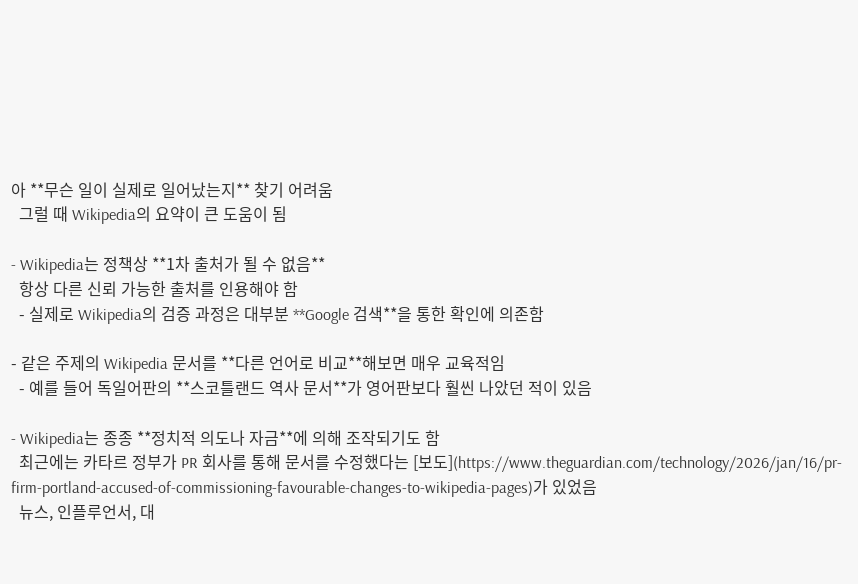아 **무슨 일이 실제로 일어났는지** 찾기 어려움
  그럴 때 Wikipedia의 요약이 큰 도움이 됨

- Wikipedia는 정책상 **1차 출처가 될 수 없음**
  항상 다른 신뢰 가능한 출처를 인용해야 함
  - 실제로 Wikipedia의 검증 과정은 대부분 **Google 검색**을 통한 확인에 의존함

- 같은 주제의 Wikipedia 문서를 **다른 언어로 비교**해보면 매우 교육적임
  - 예를 들어 독일어판의 **스코틀랜드 역사 문서**가 영어판보다 훨씬 나았던 적이 있음

- Wikipedia는 종종 **정치적 의도나 자금**에 의해 조작되기도 함
  최근에는 카타르 정부가 PR 회사를 통해 문서를 수정했다는 [보도](https://www.theguardian.com/technology/2026/jan/16/pr-firm-portland-accused-of-commissioning-favourable-changes-to-wikipedia-pages)가 있었음
  뉴스, 인플루언서, 대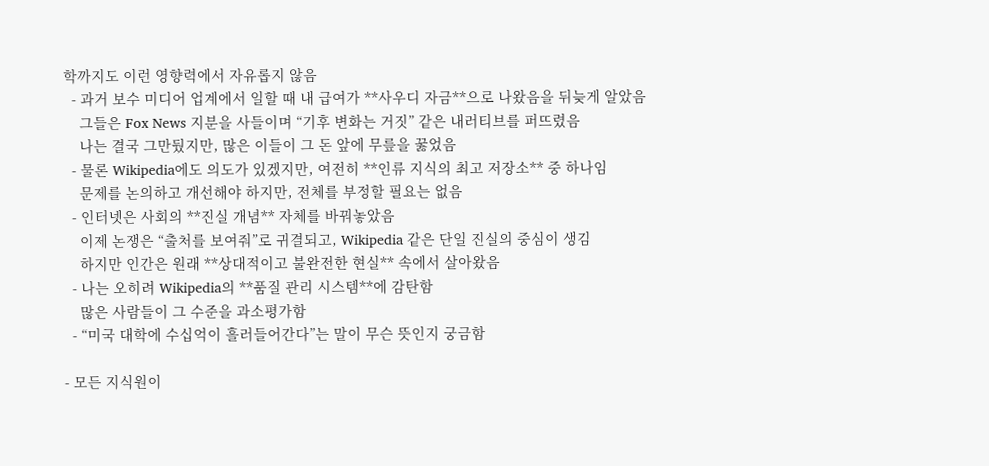학까지도 이런 영향력에서 자유롭지 않음
  - 과거 보수 미디어 업계에서 일할 때 내 급여가 **사우디 자금**으로 나왔음을 뒤늦게 알았음
    그들은 Fox News 지분을 사들이며 “기후 변화는 거짓” 같은 내러티브를 퍼뜨렸음
    나는 결국 그만뒀지만, 많은 이들이 그 돈 앞에 무릎을 꿇었음
  - 물론 Wikipedia에도 의도가 있겠지만, 여전히 **인류 지식의 최고 저장소** 중 하나임
    문제를 논의하고 개선해야 하지만, 전체를 부정할 필요는 없음
  - 인터넷은 사회의 **진실 개념** 자체를 바꿔놓았음
    이제 논쟁은 “출처를 보여줘”로 귀결되고, Wikipedia 같은 단일 진실의 중심이 생김
    하지만 인간은 원래 **상대적이고 불완전한 현실** 속에서 살아왔음
  - 나는 오히려 Wikipedia의 **품질 관리 시스템**에 감탄함
    많은 사람들이 그 수준을 과소평가함
  - “미국 대학에 수십억이 흘러들어간다”는 말이 무슨 뜻인지 궁금함

- 모든 지식원이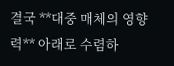결국 **대중 매체의 영향력** 아래로 수렴하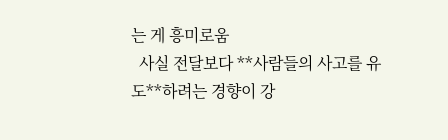는 게 흥미로움
  사실 전달보다 **사람들의 사고를 유도**하려는 경향이 강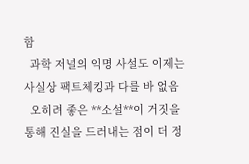함
  과학 저널의 익명 사설도 이제는 사실상 팩트체킹과 다를 바 없음
  오히려 좋은 **소설**이 거짓을 통해 진실을 드러내는 점이 더 정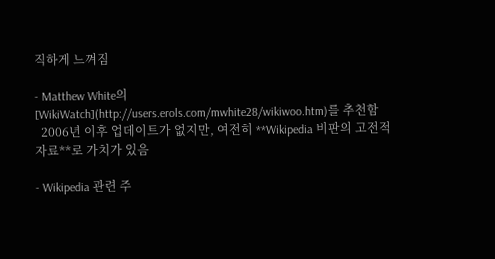직하게 느껴짐

- Matthew White의 [WikiWatch](http://users.erols.com/mwhite28/wikiwoo.htm)를 추천함
  2006년 이후 업데이트가 없지만, 여전히 **Wikipedia 비판의 고전적 자료**로 가치가 있음

- Wikipedia 관련 주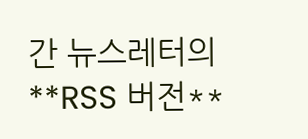간 뉴스레터의 **RSS 버전**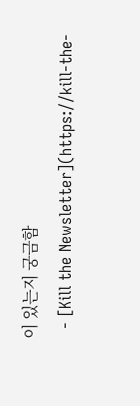이 있는지 궁금함
  - [Kill the Newsletter](https://kill-the-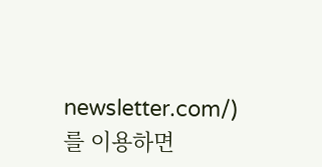newsletter.com/)를 이용하면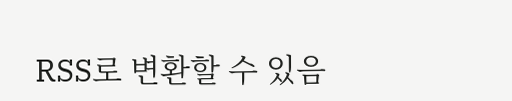RSS로 변환할 수 있음